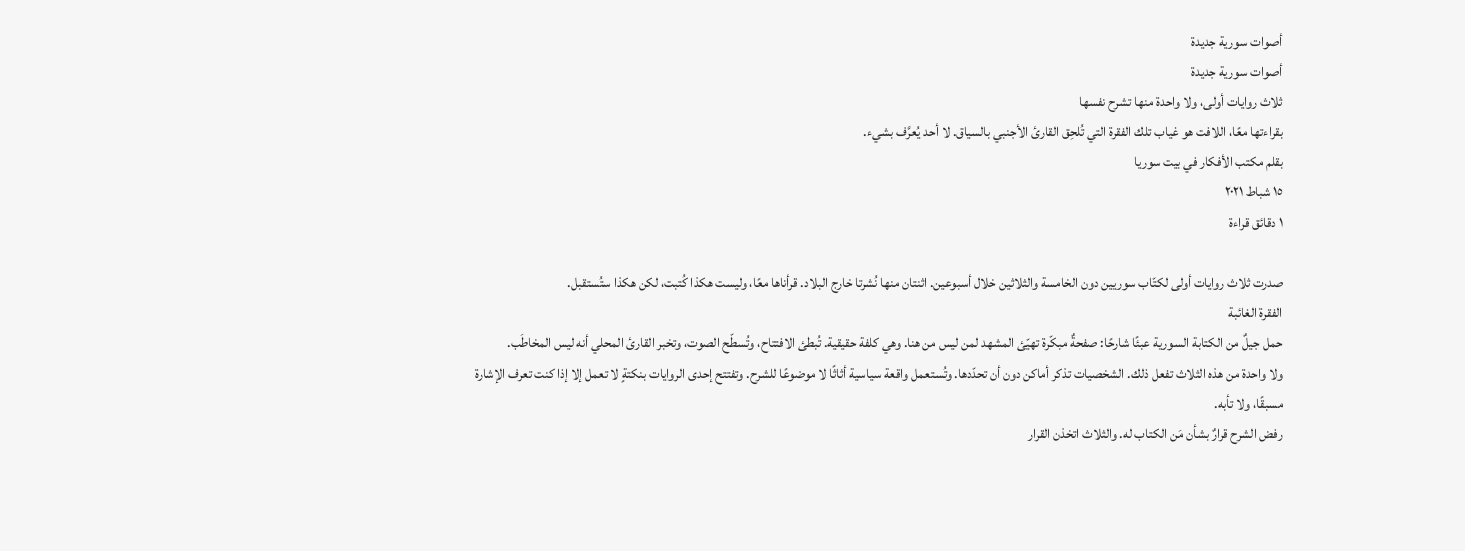أصوات سورية جديدة
أصوات سورية جديدة
ثلاث روايات أولى، ولا واحدة منها تشرح نفسها
بقراءتها معًا، اللافت هو غياب تلك الفقرة التي تُلحِق القارئ الأجنبي بالسياق. لا أحد يُعرَّف بشيء.
بقلم مكتب الأفكار في بيت سوريا
١٥ شباط ٢٠٢١
١ دقائق قراءة

صدرت ثلاث روايات أولى لكتّاب سوريين دون الخامسة والثلاثين خلال أسبوعين. اثنتان منها نُشرتا خارج البلاد. قرأناها معًا، وليست هكذا كُتبت، لكن هكذا ستُستقبل.
الفقرة الغائبة
حمل جيلٌ من الكتابة السورية عبئًا شارحًا: صفحةٌ مبكّرة تهيّئ المشهد لمن ليس من هنا. وهي كلفة حقيقية. تُبطئ الافتتاح، وتُسطّح الصوت، وتخبر القارئ المحلي أنه ليس المخاطَب.
ولا واحدة من هذه الثلاث تفعل ذلك. الشخصيات تذكر أماكن دون أن تحدّدها. وتُستعمل واقعة سياسية أثاثًا لا موضوعًا للشرح. وتفتتح إحدى الروايات بنكتةٍ لا تعمل إلا إذا كنت تعرف الإشارة مسبقًا، ولا تأبه.
رفض الشرح قرارٌ بشأن مَن الكتاب له. والثلاث اتخذن القرار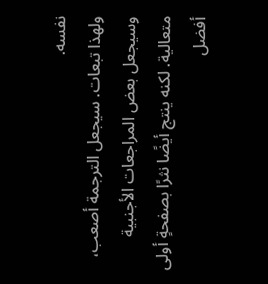نفسه.
ولهذا تبعات. سيجعل الترجمة أصعب، وسيجعل بعض المراجعات الأجنبية متعالية. لكنه ينتج أيضًا نثرًا بصفحةٍ أولى أفضل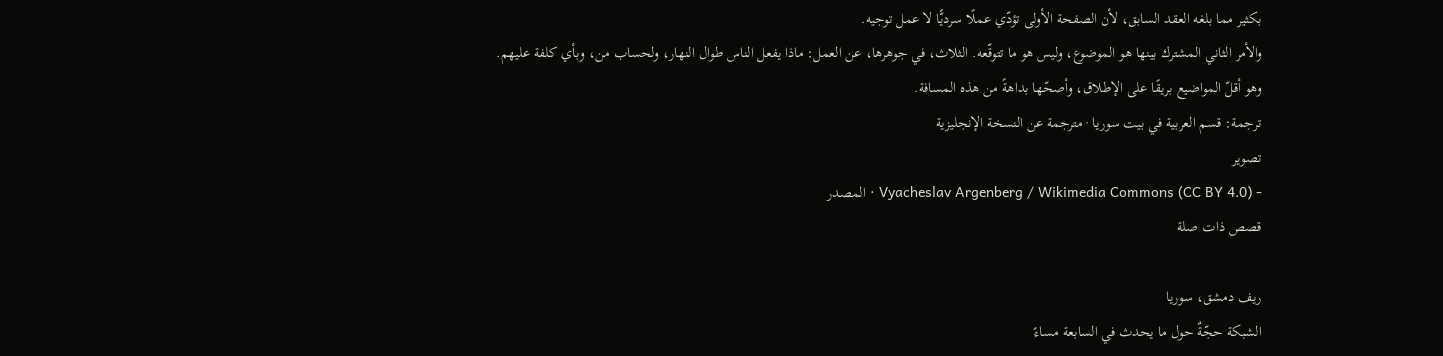بكثير مما بلغه العقد السابق، لأن الصفحة الأولى تؤدّي عملًا سرديًّا لا عمل توجيه.
والأمر الثاني المشترك بينها هو الموضوع، وليس هو ما تتوقّعه. الثلاث، في جوهرها، عن العمل: ماذا يفعل الناس طوال النهار، ولحساب من، وبأي كلفة عليهم.
وهو أقلّ المواضيع بريقًا على الإطلاق، وأصحّها بداهةً من هذه المسافة.
ترجمة: قسم العربية في بيت سوريا · مترجمة عن النسخة الإنجليزية
تصوير
- Vyacheslav Argenberg / Wikimedia Commons (CC BY 4.0) · المصدر
قصص ذات صلة

ريف دمشق، سوريا
الشبكة حجّةٌ حول ما يحدث في السابعة مساءً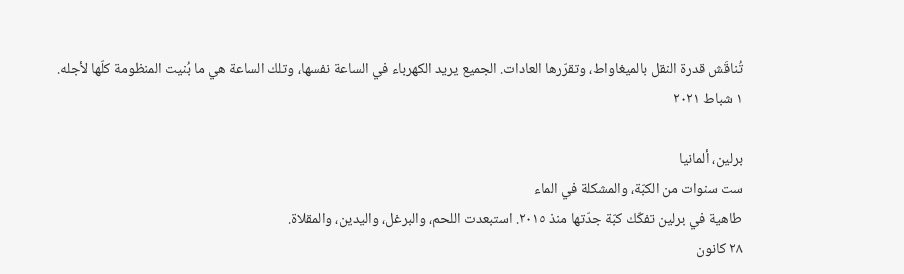تُناقَش قدرة النقل بالميغاواط، وتقرّرها العادات. الجميع يريد الكهرباء في الساعة نفسها، وتلك الساعة هي ما بُنيت المنظومة كلّها لأجله.
١ شباط ٢٠٢١

برلين، ألمانيا
ست سنوات من الكبّة، والمشكلة في الماء
طاهية في برلين تفكّك كبّة جدّتها منذ ٢٠١٥. استبعدت اللحم، والبرغل، واليدين، والمقلاة.
٢٨ كانون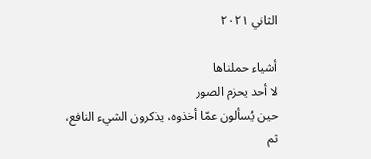الثاني ٢٠٢١

أشياء حملناها
لا أحد يحزم الصور
حين يُسألون عمّا أخذوه، يذكرون الشيء النافع، ثم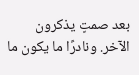بعد صمتٍ يذكرون الآخر. ونادرًا ما يكون ما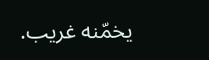يخمّنه غريب.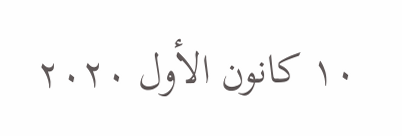١٠ كانون الأول ٢٠٢٠